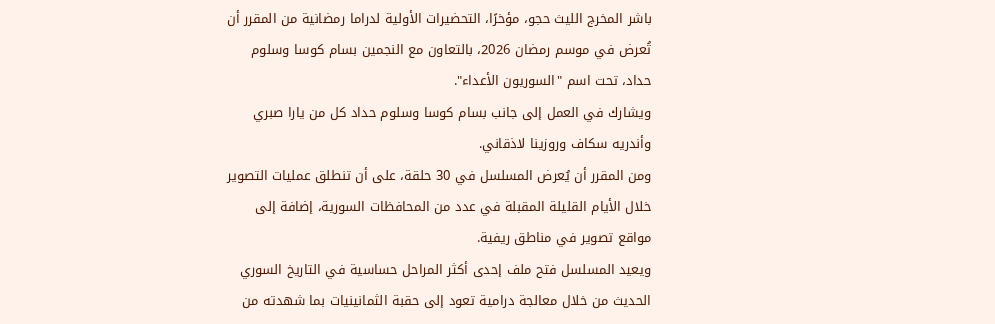باشر المخرج الليث حجو، مؤخرًا، التحضيرات الأولية لدراما رمضانية من المقرر أن تُعرض في موسم رمضان 2026، بالتعاون مع النجمين بسام كوسا وسلوم حداد، تحت اسم "السوريون الأعداء".
ويشارك في العمل إلى جانب بسام كوسا وسلوم حداد كل من يارا صبري وأندريه سكاف وروزينا لاذقاني.
ومن المقرر أن يُعرض المسلسل في 30 حلقة، على أن تنطلق عمليات التصوير خلال الأيام القليلة المقبلة في عدد من المحافظات السورية، إضافة إلى مواقع تصوير في مناطق ريفية.
ويعيد المسلسل فتح ملف إحدى أكثر المراحل حساسية في التاريخ السوري الحديث من خلال معالجة درامية تعود إلى حقبة الثمانينيات بما شهدته من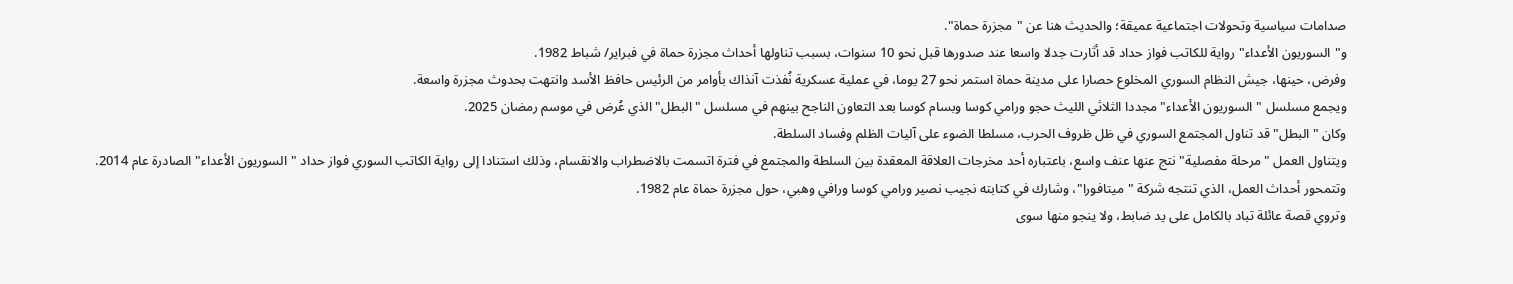صدامات سياسية وتحولات اجتماعية عميقة؛ والحديث هنا عن "مجزرة حماة".
و"السوريون الأعداء" رواية للكاتب فواز حداد قد أثارت جدلا واسعا عند صدورها قبل نحو 10 سنوات، بسبب تناولها أحداث مجزرة حماة في فبراير/ شباط 1982.
وفرض، حينها، جيش النظام السوري المخلوع حصارا على مدينة حماة استمر نحو 27 يوما، في عملية عسكرية نُفذت آنذاك بأوامر من الرئيس حافظ الأسد وانتهت بحدوث مجزرة واسعة.
ويجمع مسلسل "السوريون الأعداء" مجددا الثلاثي الليث حجو ورامي كوسا وبسام كوسا بعد التعاون الناجح بينهم في مسلسل "البطل" الذي عُرض في موسم رمضان 2025.
وكان "البطل" قد تناول المجتمع السوري في ظل ظروف الحرب، مسلطا الضوء على آليات الظلم وفساد السلطة.
ويتناول العمل "مرحلة مفصلية" نتج عنها عنف واسع، باعتباره أحد مخرجات العلاقة المعقدة بين السلطة والمجتمع في فترة اتسمت بالاضطراب والانقسام، وذلك استنادا إلى رواية الكاتب السوري فواز حداد "السوريون الأعداء" الصادرة عام 2014.
وتتمحور أحداث العمل، الذي تنتجه شركة "ميتافورا"، وشارك في كتابته نجيب نصير ورامي كوسا ورافي وهبي، حول مجزرة حماة عام 1982.
وتروي قصة عائلة تباد بالكامل على يد ضابط، ولا ينجو منها سوى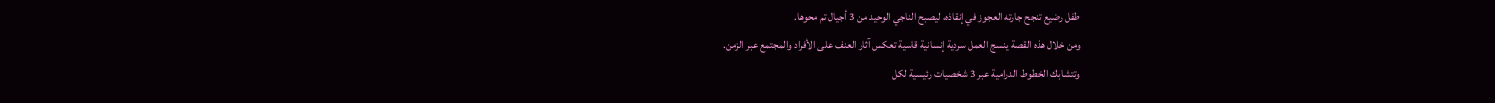طفل رضيع تنجح جارته العجوز في إنقاذه، ليصبح الناجي الوحيد من 3 أجيال تم محوها.
ومن خلال هذه القصة ينسج العمل سردية إنسانية قاسية تعكس آثار العنف على الأفراد والمجتمع عبر الزمن.
وتتشابك الخطوط الدرامية عبر 3 شخصيات رئيسية لكل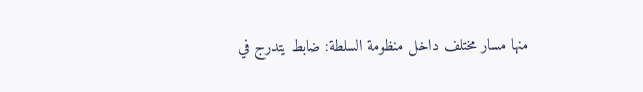منها مسار مختلف داخل منظومة السلطة: ضابط يتدرج في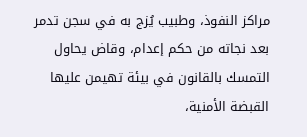مراكز النفوذ، وطبيب يُزج به في سجن تدمر بعد نجاته من حكم إعدام، وقاض يحاول التمسك بالقانون في بيئة تهيمن عليها القبضة الأمنية،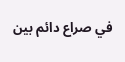في صراع دائم بين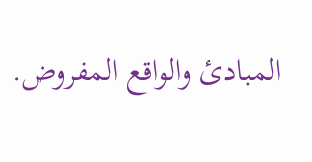المبادئ والواقع المفروض.